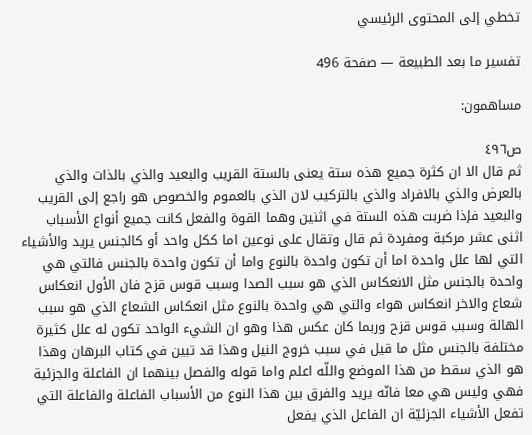تخطي إلى المحتوى الرئيسي

تفسير ما بعد الطبيعة — صفحة 496

مساهمون:

ص٤٩٦
ثم قال الا ان كثرة جميع هذه ستة يعنى بالستة القريب والبعيد والذي بالذات والذي بالعرض والذي بالافراد والذي بالتركيب لان الذي بالعموم والخصوص هو راجع إلى القريب والبعيد فإذا ضربت هذه الستة في اثنين وهما القوة والفعل كانت جميع أنواع الأسباب اثنى عشر مركبة ومفردة ثم قال وتقال على نوعين اما ككل واحد أو كالجنس يريد والأشياء التي لها علل واحدة اما أن تكون واحدة بالنوع واما أن تكون واحدة بالجنس فالتي هي واحدة بالجنس مثل الانعكاس الذي هو سبب الصدا وسبب قوس قزح فان الأول انعكاس شعاع والاخر انعكاس هواء والتي هي واحدة بالنوع مثل انعكاس الشعاع الذي هو سبب الهالة وسبب قوس قزح وربما كان عكس هذا وهو ان الشيء الواحد تكون له علل كثيرة مختلفة بالجنس مثل ما قيل في سبب خروج النيل وهذا قد تبين في كتاب البرهان وهذا هو الذي سقط من هذا الموضع واللّه اعلم واما قوله والفصل بينهما ان الفاعلة والجزئية فهي وليس هي معا فانّه يريد والفرق بين هذا النوع من الأسباب الفاعلة والفاعلة التي تفعل الأشياء الجزئيّة ان الفاعل الذي يفعل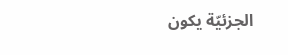الجزئيّة يكون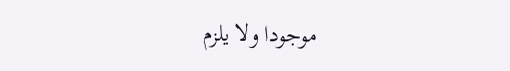موجودا ولا يلزم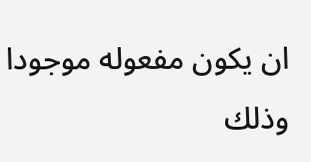ان يكون مفعوله موجودا وذلك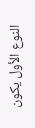النوع الأول يكون